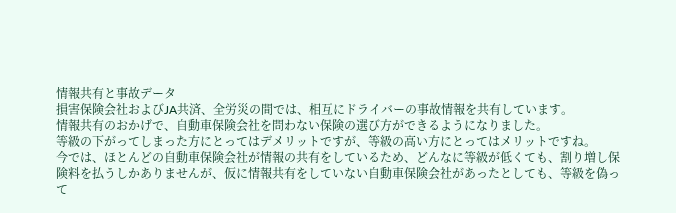情報共有と事故データ
損害保険会社およびJA共済、全労災の間では、相互にドライバーの事故情報を共有しています。
情報共有のおかげで、自動車保険会社を問わない保険の選び方ができるようになりました。
等級の下がってしまった方にとってはデメリットですが、等級の高い方にとってはメリットですね。
今では、ほとんどの自動車保険会社が情報の共有をしているため、どんなに等級が低くても、割り増し保険料を払うしかありませんが、仮に情報共有をしていない自動車保険会社があったとしても、等級を偽って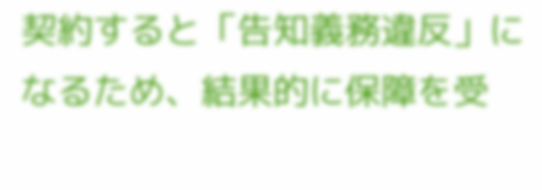契約すると「告知義務違反」になるため、結果的に保障を受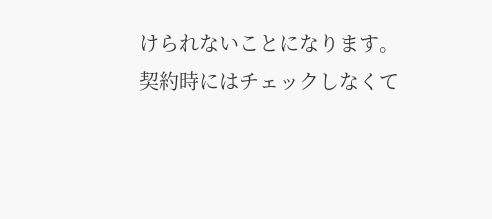けられないことになります。
契約時にはチェックしなくて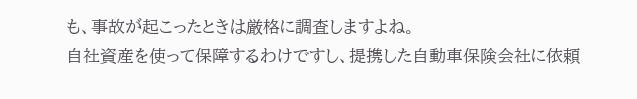も、事故が起こったときは厳格に調査しますよね。
自社資産を使って保障するわけですし、提携した自動車保険会社に依頼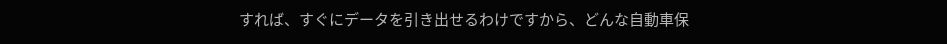すれば、すぐにデータを引き出せるわけですから、どんな自動車保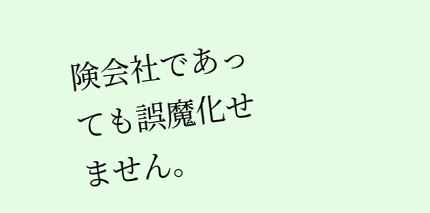険会社であっても誤魔化せません。